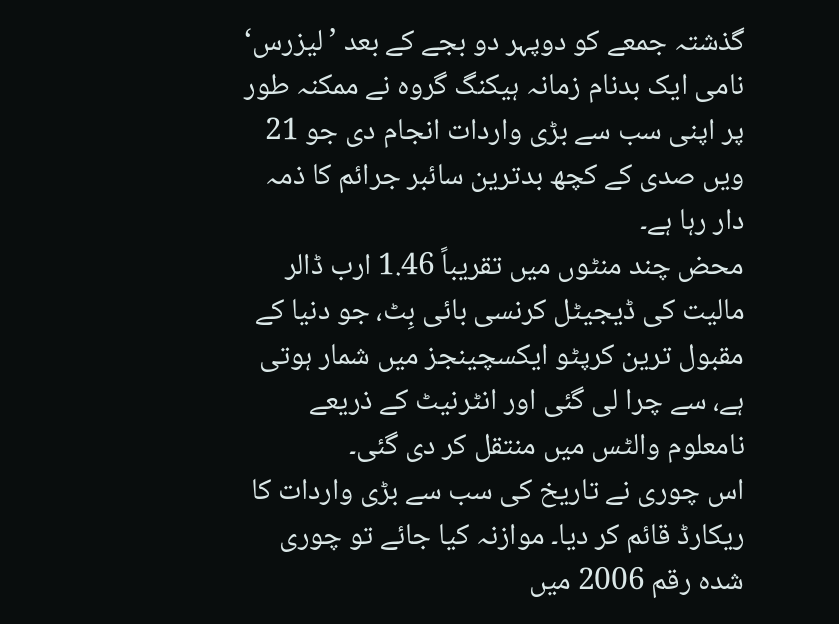گذشتہ جمعے کو دوپہر دو بجے کے بعد ’لیزرس‘ نامی ایک بدنام زمانہ ہیکنگ گروہ نے ممکنہ طور پر اپنی سب سے بڑی واردات انجام دی جو 21 ویں صدی کے کچھ بدترین سائبر جرائم کا ذمہ دار رہا ہے۔
محض چند منٹوں میں تقریباً 1.46 ارب ڈالر مالیت کی ڈیجیٹل کرنسی بائی بِٹ، جو دنیا کے مقبول ترین کرپٹو ایکسچینجز میں شمار ہوتی ہے، سے چرا لی گئی اور انٹرنیٹ کے ذریعے نامعلوم والٹس میں منتقل کر دی گئی۔
اس چوری نے تاریخ کی سب سے بڑی واردات کا ریکارڈ قائم کر دیا۔ موازنہ کیا جائے تو چوری شدہ رقم 2006 میں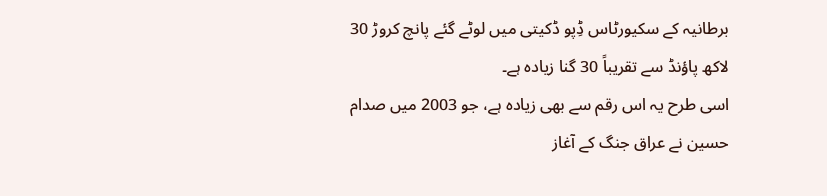برطانیہ کے سکیورٹاس ڈِپو ڈکیتی میں لوٹے گئے پانچ کروڑ 30 لاکھ پاؤنڈ سے تقریباً 30 گنا زیادہ ہے۔
اسی طرح یہ اس رقم سے بھی زیادہ ہے، جو 2003 میں صدام حسین نے عراق جنگ کے آغاز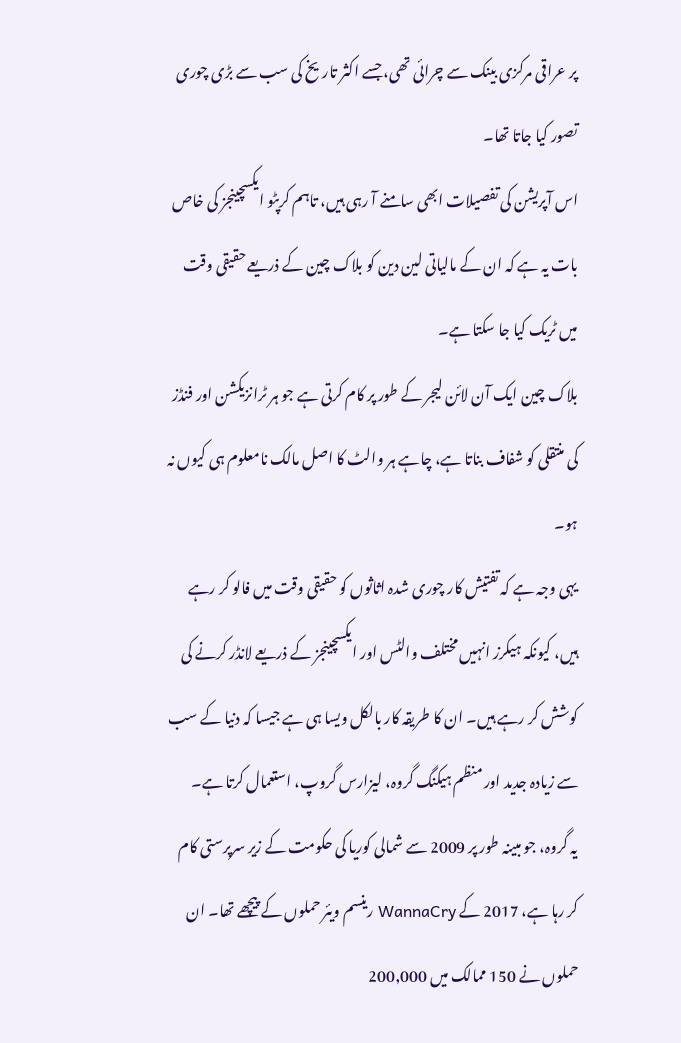پر عراقی مرکزی بینک سے چرائی تھی، جسے اکثر تاریخ کی سب سے بڑی چوری تصور کیا جاتا تھا۔
اس آپریشن کی تفصیلات ابھی سامنے آ رہی ہیں، تاہم کرپٹو ایکسچینجز کی خاص بات یہ ہے کہ ان کے مالیاتی لین دین کو بلاک چین کے ذریعے حقیقی وقت میں ٹریک کیا جا سکتا ہے۔
بلاک چین ایک آن لائن لیجر کے طور پر کام کرتی ہے جو ہر ٹرانزیکشن اور فنڈز کی منتقلی کو شفاف بناتا ہے، چاہے ہر والٹ کا اصل مالک نامعلوم ہی کیوں نہ ہو۔
یہی وجہ ہے کہ تفتیش کار چوری شدہ اثاثوں کو حقیقی وقت میں فالو کر رہے ہیں، کیونکہ ہیکرز انہیں مختلف والٹس اور ایکسچینجز کے ذریعے لانڈر کرنے کی کوشش کر رہے ہیں۔ ان کا طریقہ کار بالکل ویسا ہی ہے جیسا کہ دنیا کے سب سے زیادہ جدید اور منظم ہیکنگ گروہ، لیزارس گروپ، استعمال کرتا ہے۔
یہ گروہ، جو مبینہ طور پر 2009 سے شمالی کوریا کی حکومت کے زیر سرپرستی کام کر رہا ہے، 2017 کے WannaCry رینسم ویئر حملوں کے پیچھے تھا۔ ان حملوں نے 150 ممالک میں 200,000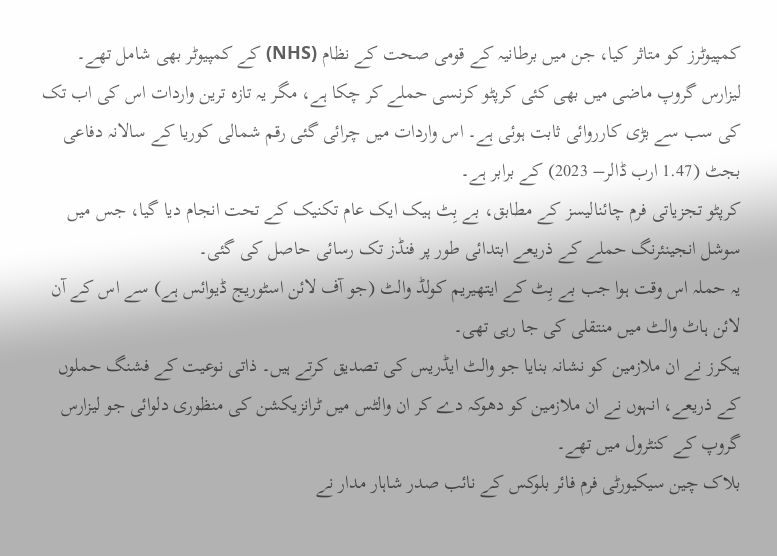کمپیوٹرز کو متاثر کیا، جن میں برطانیہ کے قومی صحت کے نظام (NHS) کے کمپیوٹر بھی شامل تھے۔
لیزارس گروپ ماضی میں بھی کئی کرپٹو کرنسی حملے کر چکا ہے، مگر یہ تازہ ترین واردات اس کی اب تک کی سب سے بڑی کارروائی ثابت ہوئی ہے۔ اس واردات میں چرائی گئی رقم شمالی کوریا کے سالانہ دفاعی بجٹ (1.47 ارب ڈالر– 2023) کے برابر ہے۔
کرپٹو تجزیاتی فرم چائنالیسز کے مطابق، بے بِٹ ہیک ایک عام تکنیک کے تحت انجام دیا گیا، جس میں سوشل انجینئرنگ حملے کے ذریعے ابتدائی طور پر فنڈز تک رسائی حاصل کی گئی۔
یہ حملہ اس وقت ہوا جب بے بِٹ کے ایتھیریم کولڈ والٹ (جو آف لائن اسٹوریج ڈیوائس ہے) سے اس کے آن لائن ہاٹ والٹ میں منتقلی کی جا رہی تھی۔
ہیکرز نے ان ملازمین کو نشانہ بنایا جو والٹ ایڈریس کی تصدیق کرتے ہیں۔ ذاتی نوعیت کے فشنگ حملوں کے ذریعے، انہوں نے ان ملازمین کو دھوکہ دے کر ان والٹس میں ٹرانزیکشن کی منظوری دلوائی جو لیزارس گروپ کے کنٹرول میں تھے۔
بلاک چین سیکیورٹی فرم فائر بلوکس کے نائب صدر شاہار مدار نے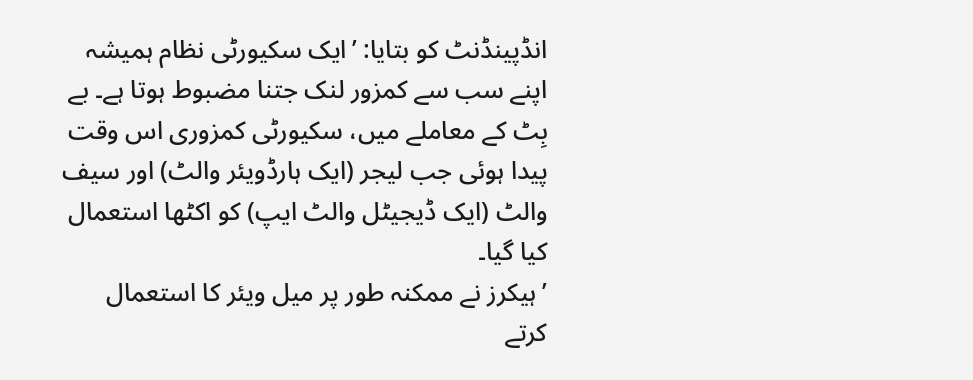انڈپینڈنٹ کو بتایا: ’ایک سکیورٹی نظام ہمیشہ اپنے سب سے کمزور لنک جتنا مضبوط ہوتا ہے۔ بے بِٹ کے معاملے میں، سکیورٹی کمزوری اس وقت پیدا ہوئی جب لیجر (ایک ہارڈویئر والٹ) اور سیف والٹ (ایک ڈیجیٹل والٹ ایپ) کو اکٹھا استعمال کیا گیا۔
’ہیکرز نے ممکنہ طور پر میل ویئر کا استعمال کرتے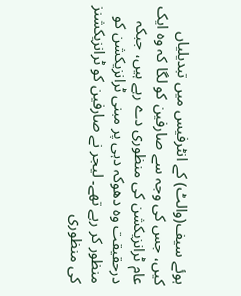ہوئے سیف(والٹ) کے انٹرفیس میں تبدیلیاں کیں، جس کی وجہ سے صارفین کو لگا کہ وہ ایک عام ٹرانزیکشن کی منظوری دے رہے ہیں، جبکہ درحقیقت وہ دھوکہ دہی پر مبنی ٹرانزیکشن کو منظور کر رہے تھے۔ لیجر نے صارفین کو ٹرانزیکشنز کی منظوری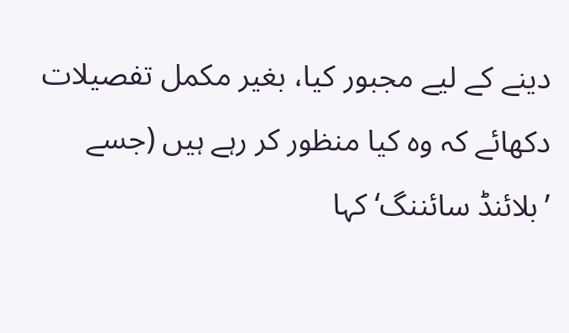دینے کے لیے مجبور کیا، بغیر مکمل تفصیلات دکھائے کہ وہ کیا منظور کر رہے ہیں (جسے ’بلائنڈ سائننگ‘ کہا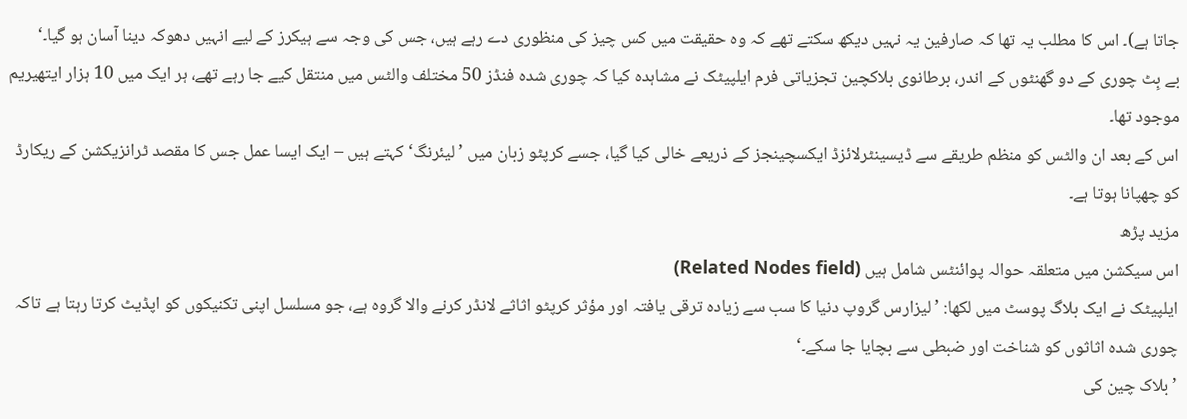جاتا ہے)۔ اس کا مطلب یہ تھا کہ صارفین یہ نہیں دیکھ سکتے تھے کہ وہ حقیقت میں کس چیز کی منظوری دے رہے ہیں، جس کی وجہ سے ہیکرز کے لیے انہیں دھوکہ دینا آسان ہو گیا۔‘
بے بِٹ چوری کے دو گھنٹوں کے اندر، برطانوی بلاکچین تجزیاتی فرم ایلپیٹک نے مشاہدہ کیا کہ چوری شدہ فنڈز 50 مختلف والٹس میں منتقل کیے جا رہے تھے، ہر ایک میں 10 ہزار ایتھیریم موجود تھا۔
اس کے بعد ان والٹس کو منظم طریقے سے ڈیسینٹرلائزڈ ایکسچینجز کے ذریعے خالی کیا گیا، جسے کرپٹو زبان میں ’لیئرنگ‘ کہتے ہیں – ایک ایسا عمل جس کا مقصد ٹرانزیکشن کے ریکارڈ کو چھپانا ہوتا ہے۔
مزید پڑھ
اس سیکشن میں متعلقہ حوالہ پوائنٹس شامل ہیں (Related Nodes field)
ایلپیٹک نے ایک بلاگ پوسٹ میں لکھا: ’لیزارس گروپ دنیا کا سب سے زیادہ ترقی یافتہ اور مؤثر کرپٹو اثاثے لانڈر کرنے والا گروہ ہے، جو مسلسل اپنی تکنیکوں کو اپڈیٹ کرتا رہتا ہے تاکہ چوری شدہ اثاثوں کو شناخت اور ضبطی سے بچایا جا سکے۔‘
’بلاک چین کی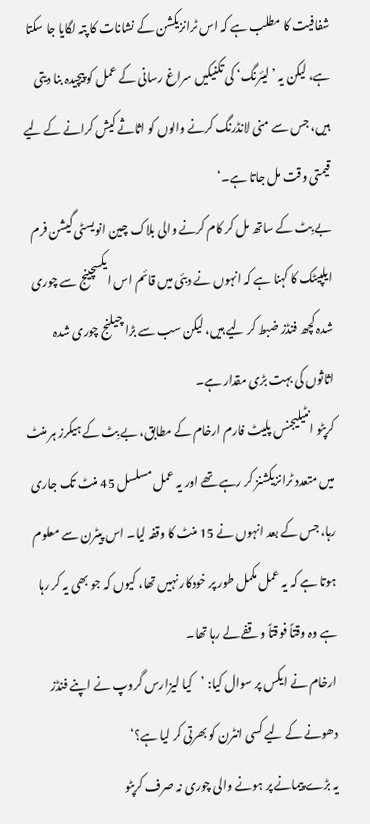شفافیت کا مطلب ہے کہ اس ٹرانزیکشن کے نشانات کا پتہ لگایا جا سکتا ہے، لیکن یہ ’لیئرنگ‘ کی تکنیکیں سراغ رسانی کے عمل کو پیچیدہ بنا دیتی ہیں، جس سے منی لانڈرنگ کرنے والوں کو اثاثے کیش کرانے کے لیے قیمتی وقت مل جاتا ہے۔‘
بے بِٹ کے ساتھ مل کر کام کرنے والی بلاک چین انویسٹی گیشن فرم ایلپیٹک کا کہنا ہے کہ انہوں نے دبئی میں قائم اس ایکسچینج سے چوری شدہ کچھ فنڈز ضبط کر لیے ہیں، لیکن سب سے بڑا چیلنج چوری شدہ اثاثوں کی بہت بڑی مقدار ہے۔
کرپٹو انٹیلیجنس پلیٹ فارم ارخام کے مطابق، بے بِٹ کے ہیکرز ہر منٹ میں متعدد ٹرانزیکشنز کر رہے تھے اور یہ عمل مسلسل 45 منٹ تک جاری رہا، جس کے بعد انہوں نے 15 منٹ کا وقفہ لیا۔ اس پیٹرن سے معلوم ہوتا ہے کہ یہ عمل مکمل طور پر خودکار نہیں تھا، کیوں کہ جو بھی یہ کر رہا ہے وہ وقتاً فوقتاً وقفے لے رہا تھا۔
ارخام نے ایکس پر سوال کیا: ’کیا لیزارس گروپ نے اپنے فنڈز دھونے کے لیے کسی انٹرن کو بھرتی کر لیا ہے؟‘
یہ بڑے پیمانے پر ہونے والی چوری نہ صرف کرپٹو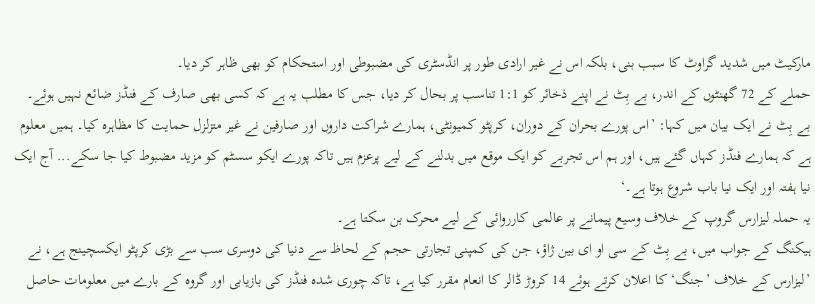مارکیٹ میں شدید گراوٹ کا سبب بنی، بلکہ اس نے غیر ارادی طور پر انڈسٹری کی مضبوطی اور استحکام کو بھی ظاہر کر دیا۔
حملے کے 72 گھنٹوں کے اندر، بے بِٹ نے اپنے ذخائر کو 1:1 تناسب پر بحال کر دیا، جس کا مطلب یہ ہے کہ کسی بھی صارف کے فنڈز ضائع نہیں ہوئے۔
بے بِٹ نے ایک بیان میں کہا: ’اس پورے بحران کے دوران، کرپٹو کمیونٹی، ہمارے شراکت داروں اور صارفین نے غیر متزلزل حمایت کا مظاہرہ کیا۔ ہمیں معلوم ہے کہ ہمارے فنڈز کہاں گئے ہیں، اور ہم اس تجربے کو ایک موقع میں بدلنے کے لیے پرعزم ہیں تاکہ پورے ایکو سسٹم کو مزید مضبوط کیا جا سکے... آج ایک نیا ہفتہ اور ایک نیا باب شروع ہوتا ہے۔‘
یہ حملہ لیزارس گروپ کے خلاف وسیع پیمانے پر عالمی کارروائی کے لیے محرک بن سکتا ہے۔
ہیکنگ کے جواب میں، بے بِٹ کے سی او ای بین ژاؤ، جن کی کمپنی تجارتی حجم کے لحاظ سے دنیا کی دوسری سب سے بڑی کرپٹو ایکسچینج ہے، نے ’لیزارس کے خلاف ’جنگ‘ کا اعلان کرتے ہوئے 14 کروڑ ڈالر کا انعام مقرر کیا ہے، تاکہ چوری شدہ فنڈز کی بازیابی اور گروہ کے بارے میں معلومات حاصل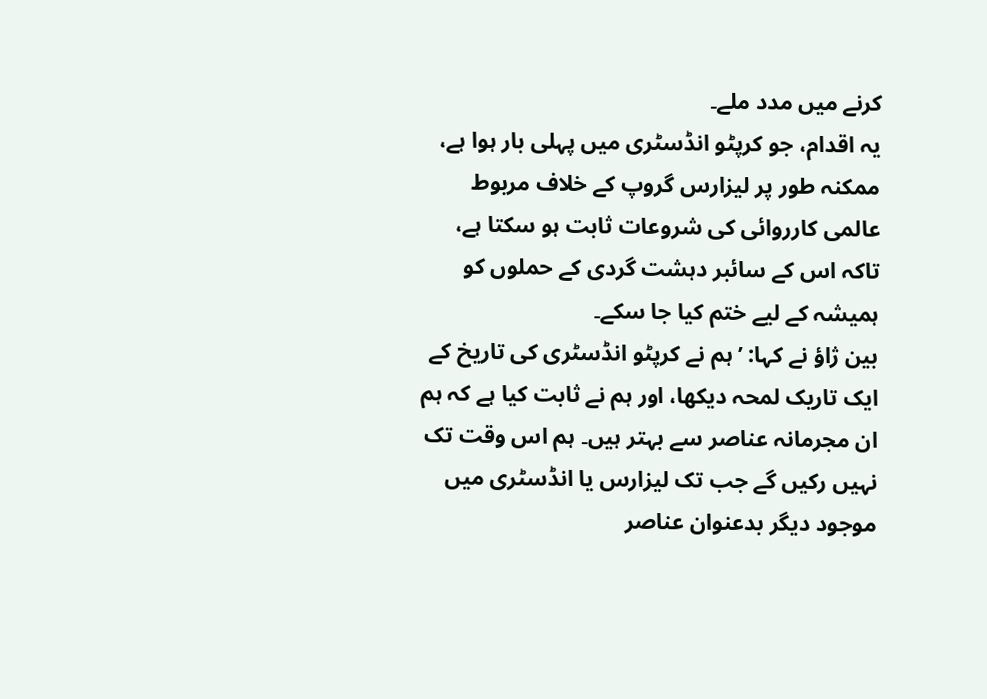کرنے میں مدد ملے۔
یہ اقدام، جو کرپٹو انڈسٹری میں پہلی بار ہوا ہے، ممکنہ طور پر لیزارس گروپ کے خلاف مربوط عالمی کارروائی کی شروعات ثابت ہو سکتا ہے، تاکہ اس کے سائبر دہشت گردی کے حملوں کو ہمیشہ کے لیے ختم کیا جا سکے۔
بین ژاؤ نے کہا: ’ہم نے کرپٹو انڈسٹری کی تاریخ کے ایک تاریک لمحہ دیکھا، اور ہم نے ثابت کیا ہے کہ ہم ان مجرمانہ عناصر سے بہتر ہیں۔ ہم اس وقت تک نہیں رکیں گے جب تک لیزارس یا انڈسٹری میں موجود دیگر بدعنوان عناصر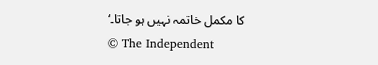کا مکمل خاتمہ نہیں ہو جاتا۔‘
© The Independent